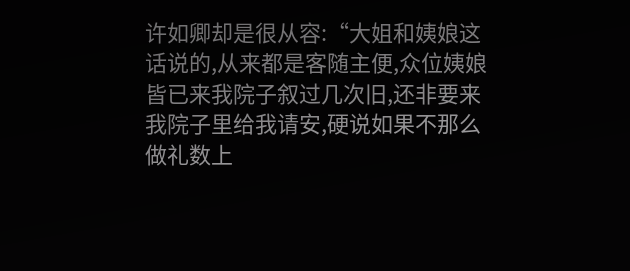许如卿却是很从容:“大姐和姨娘这话说的,从来都是客随主便,众位姨娘皆已来我院子叙过几次旧,还非要来我院子里给我请安,硬说如果不那么做礼数上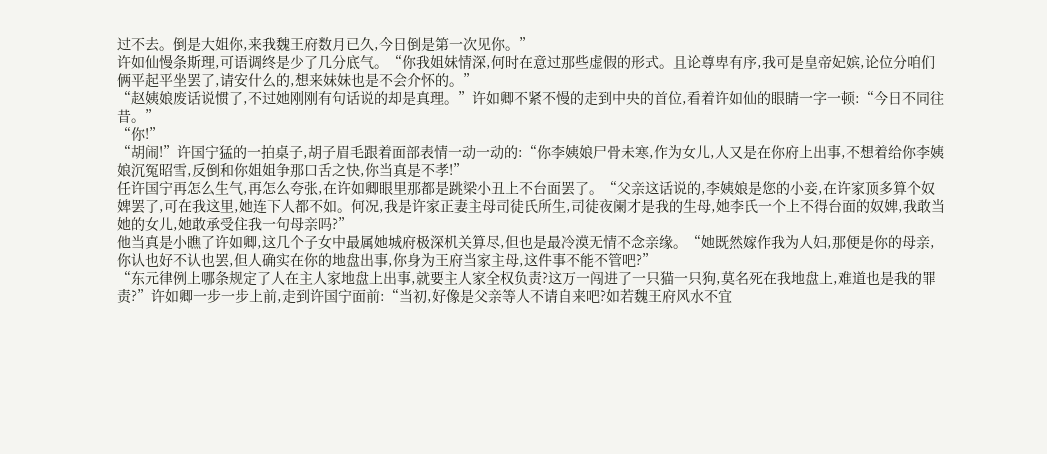过不去。倒是大姐你,来我魏王府数月已久,今日倒是第一次见你。”
许如仙慢条斯理,可语调终是少了几分底气。“你我姐妹情深,何时在意过那些虚假的形式。且论尊卑有序,我可是皇帝妃嫔,论位分咱们俩平起平坐罢了,请安什么的,想来妹妹也是不会介怀的。”
“赵姨娘废话说惯了,不过她刚刚有句话说的却是真理。”许如卿不紧不慢的走到中央的首位,看着许如仙的眼睛一字一顿:“今日不同往昔。”
“你!”
“胡闹!”许国宁猛的一拍桌子,胡子眉毛跟着面部表情一动一动的:“你李姨娘尸骨未寒,作为女儿,人又是在你府上出事,不想着给你李姨娘沉冤昭雪,反倒和你姐姐争那口舌之快,你当真是不孝!”
任许国宁再怎么生气,再怎么夸张,在许如卿眼里那都是跳梁小丑上不台面罢了。“父亲这话说的,李姨娘是您的小妾,在许家顶多算个奴婢罢了,可在我这里,她连下人都不如。何况,我是许家正妻主母司徒氏所生,司徒夜阑才是我的生母,她李氏一个上不得台面的奴婢,我敢当她的女儿,她敢承受住我一句母亲吗?”
他当真是小瞧了许如卿,这几个子女中最属她城府极深机关算尽,但也是最冷漠无情不念亲缘。“她既然嫁作我为人妇,那便是你的母亲,你认也好不认也罢,但人确实在你的地盘出事,你身为王府当家主母,这件事不能不管吧?”
“东元律例上哪条规定了人在主人家地盘上出事,就要主人家全权负责?这万一闯进了一只猫一只狗,莫名死在我地盘上,难道也是我的罪责?”许如卿一步一步上前,走到许国宁面前:“当初,好像是父亲等人不请自来吧?如若魏王府风水不宜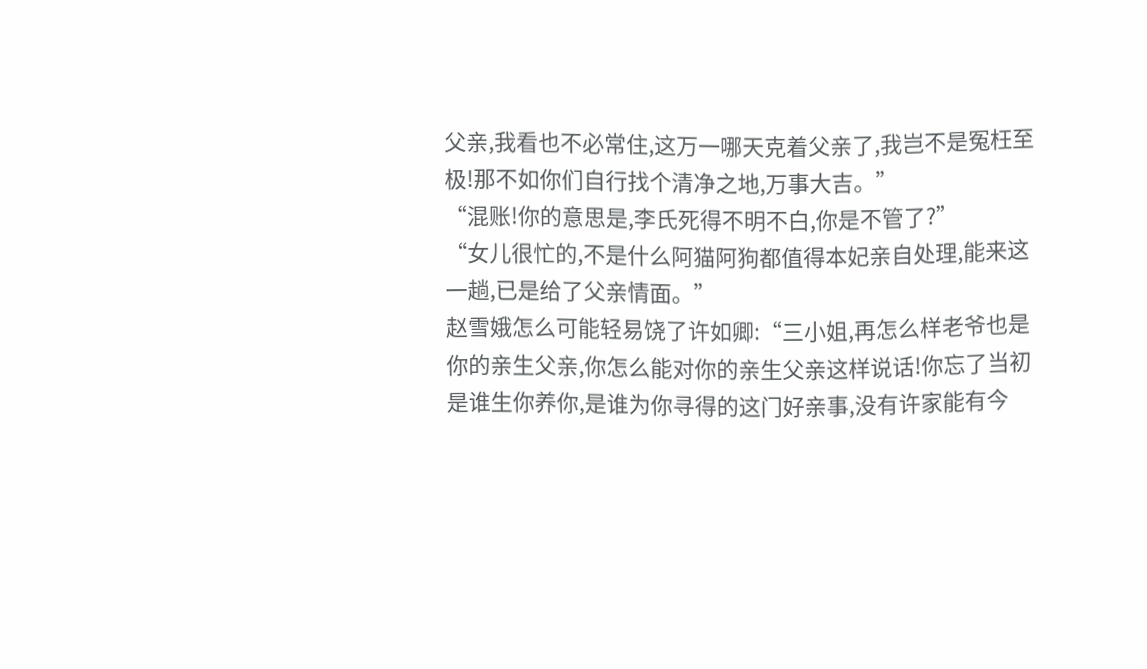父亲,我看也不必常住,这万一哪天克着父亲了,我岂不是冤枉至极!那不如你们自行找个清净之地,万事大吉。”
“混账!你的意思是,李氏死得不明不白,你是不管了?”
“女儿很忙的,不是什么阿猫阿狗都值得本妃亲自处理,能来这一趟,已是给了父亲情面。”
赵雪娥怎么可能轻易饶了许如卿:“三小姐,再怎么样老爷也是你的亲生父亲,你怎么能对你的亲生父亲这样说话!你忘了当初是谁生你养你,是谁为你寻得的这门好亲事,没有许家能有今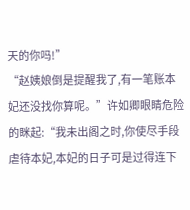天的你吗!”
“赵姨娘倒是提醒我了,有一笔账本妃还没找你算呢。”许如卿眼睛危险的眯起:“我未出阁之时,你使尽手段虐待本妃,本妃的日子可是过得连下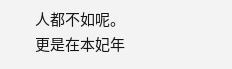人都不如呢。更是在本妃年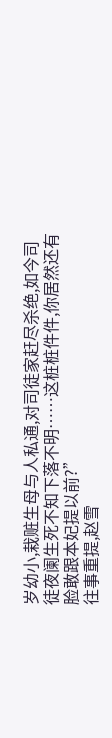岁幼小,栽赃生母与人私通,对司徒家赶尽杀绝,如今司徒夜阑生死不知下落不明……这桩桩件件,你居然还有脸敢跟本妃提以前?”
往事重提,赵雪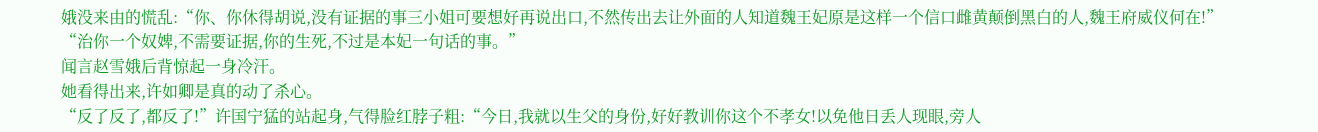娥没来由的慌乱:“你、你休得胡说,没有证据的事三小姐可要想好再说出口,不然传出去让外面的人知道魏王妃原是这样一个信口雌黄颠倒黑白的人,魏王府威仪何在!”
“治你一个奴婢,不需要证据,你的生死,不过是本妃一句话的事。”
闻言赵雪娥后背惊起一身冷汗。
她看得出来,许如卿是真的动了杀心。
“反了反了,都反了!”许国宁猛的站起身,气得脸红脖子粗:“今日,我就以生父的身份,好好教训你这个不孝女!以免他日丢人现眼,旁人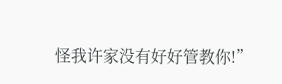怪我许家没有好好管教你!”